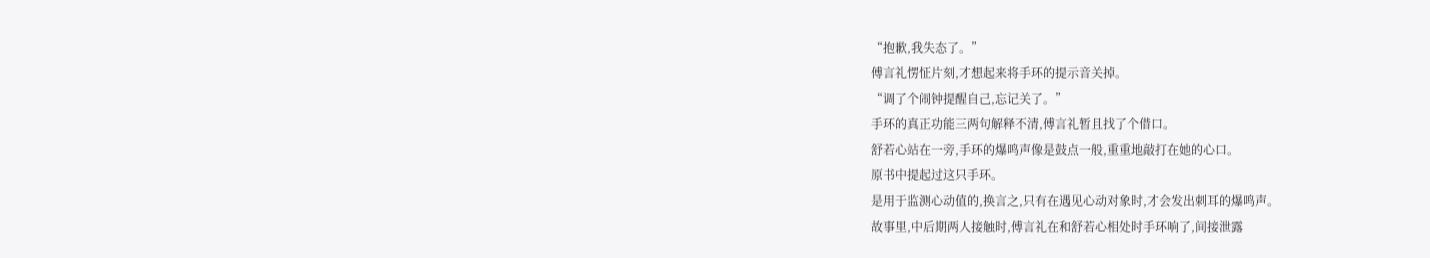“抱歉,我失态了。”
傅言礼愣怔片刻,才想起来将手环的提示音关掉。
“调了个闹钟提醒自己,忘记关了。”
手环的真正功能三两句解释不清,傅言礼暂且找了个借口。
舒若心站在一旁,手环的爆鸣声像是鼓点一般,重重地敲打在她的心口。
原书中提起过这只手环。
是用于监测心动值的,换言之,只有在遇见心动对象时,才会发出刺耳的爆鸣声。
故事里,中后期两人接触时,傅言礼在和舒若心相处时手环响了,间接泄露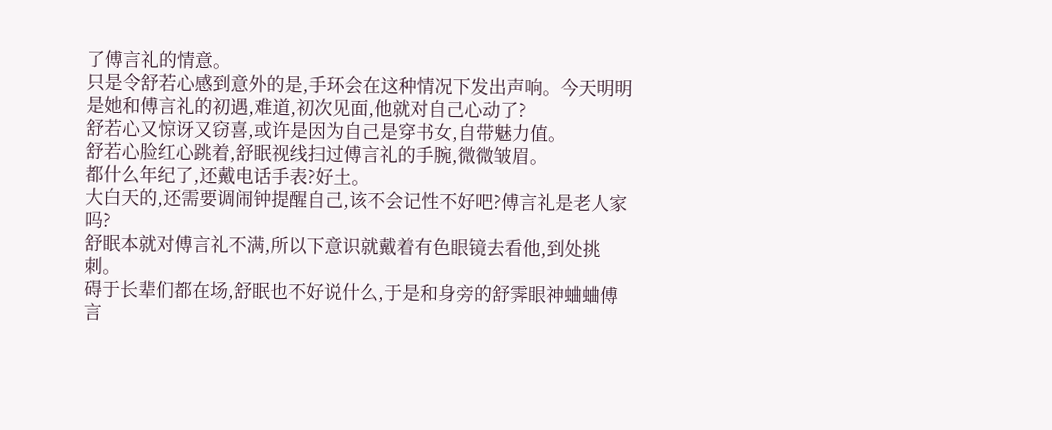了傅言礼的情意。
只是令舒若心感到意外的是,手环会在这种情况下发出声响。今天明明是她和傅言礼的初遇,难道,初次见面,他就对自己心动了?
舒若心又惊讶又窃喜,或许是因为自己是穿书女,自带魅力值。
舒若心脸红心跳着,舒眠视线扫过傅言礼的手腕,微微皱眉。
都什么年纪了,还戴电话手表?好土。
大白天的,还需要调闹钟提醒自己,该不会记性不好吧?傅言礼是老人家吗?
舒眠本就对傅言礼不满,所以下意识就戴着有色眼镜去看他,到处挑刺。
碍于长辈们都在场,舒眠也不好说什么,于是和身旁的舒霁眼神蛐蛐傅言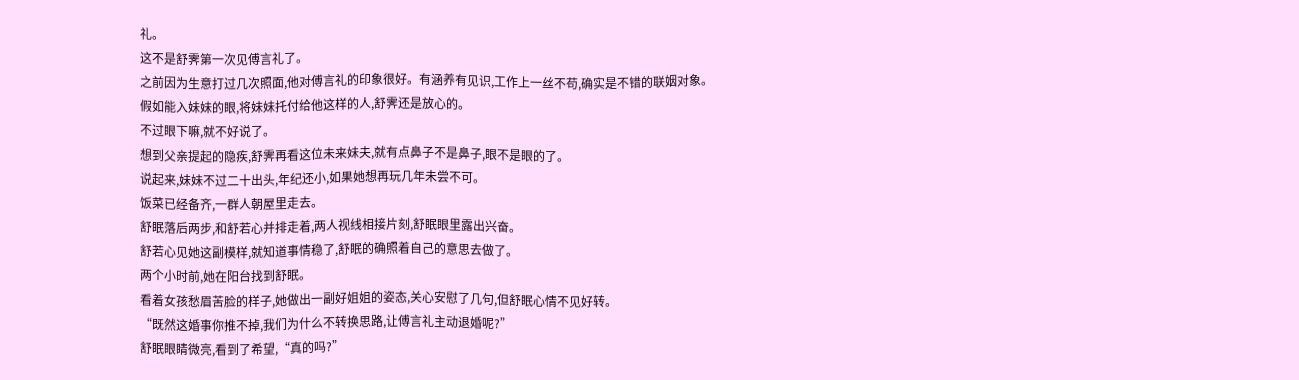礼。
这不是舒霁第一次见傅言礼了。
之前因为生意打过几次照面,他对傅言礼的印象很好。有涵养有见识,工作上一丝不苟,确实是不错的联姻对象。
假如能入妹妹的眼,将妹妹托付给他这样的人,舒霁还是放心的。
不过眼下嘛,就不好说了。
想到父亲提起的隐疾,舒霁再看这位未来妹夫,就有点鼻子不是鼻子,眼不是眼的了。
说起来,妹妹不过二十出头,年纪还小,如果她想再玩几年未尝不可。
饭菜已经备齐,一群人朝屋里走去。
舒眠落后两步,和舒若心并排走着,两人视线相接片刻,舒眠眼里露出兴奋。
舒若心见她这副模样,就知道事情稳了,舒眠的确照着自己的意思去做了。
两个小时前,她在阳台找到舒眠。
看着女孩愁眉苦脸的样子,她做出一副好姐姐的姿态,关心安慰了几句,但舒眠心情不见好转。
“既然这婚事你推不掉,我们为什么不转换思路,让傅言礼主动退婚呢?”
舒眠眼睛微亮,看到了希望,“真的吗?”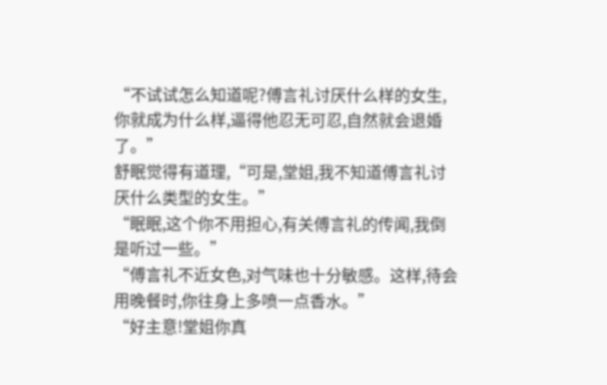“不试试怎么知道呢?傅言礼讨厌什么样的女生,你就成为什么样,逼得他忍无可忍,自然就会退婚了。”
舒眠觉得有道理,“可是,堂姐,我不知道傅言礼讨厌什么类型的女生。”
“眠眠,这个你不用担心,有关傅言礼的传闻,我倒是听过一些。”
“傅言礼不近女色,对气味也十分敏感。这样,待会用晚餐时,你往身上多喷一点香水。”
“好主意!堂姐你真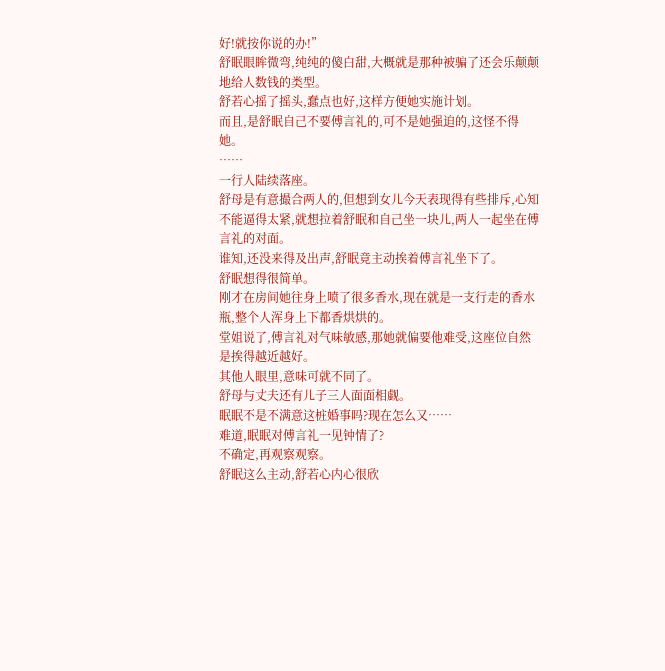好!就按你说的办!”
舒眠眼眸微弯,纯纯的傻白甜,大概就是那种被骗了还会乐颠颠地给人数钱的类型。
舒若心摇了摇头,蠢点也好,这样方便她实施计划。
而且,是舒眠自己不要傅言礼的,可不是她强迫的,这怪不得她。
……
一行人陆续落座。
舒母是有意撮合两人的,但想到女儿今天表现得有些排斥,心知不能逼得太紧,就想拉着舒眠和自己坐一块儿,两人一起坐在傅言礼的对面。
谁知,还没来得及出声,舒眠竟主动挨着傅言礼坐下了。
舒眠想得很简单。
刚才在房间她往身上喷了很多香水,现在就是一支行走的香水瓶,整个人浑身上下都香烘烘的。
堂姐说了,傅言礼对气味敏感,那她就偏要他难受,这座位自然是挨得越近越好。
其他人眼里,意味可就不同了。
舒母与丈夫还有儿子三人面面相觑。
眠眠不是不满意这桩婚事吗?现在怎么又……
难道,眠眠对傅言礼一见钟情了?
不确定,再观察观察。
舒眠这么主动,舒若心内心很欣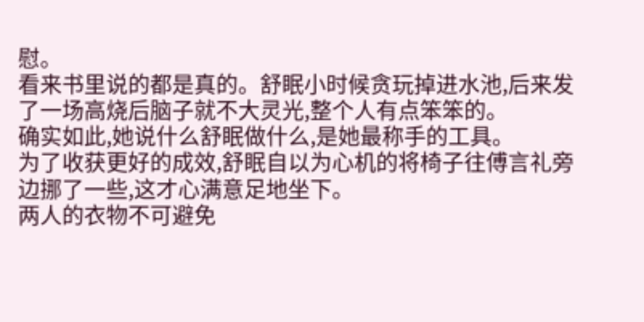慰。
看来书里说的都是真的。舒眠小时候贪玩掉进水池,后来发了一场高烧后脑子就不大灵光,整个人有点笨笨的。
确实如此,她说什么舒眠做什么,是她最称手的工具。
为了收获更好的成效,舒眠自以为心机的将椅子往傅言礼旁边挪了一些,这才心满意足地坐下。
两人的衣物不可避免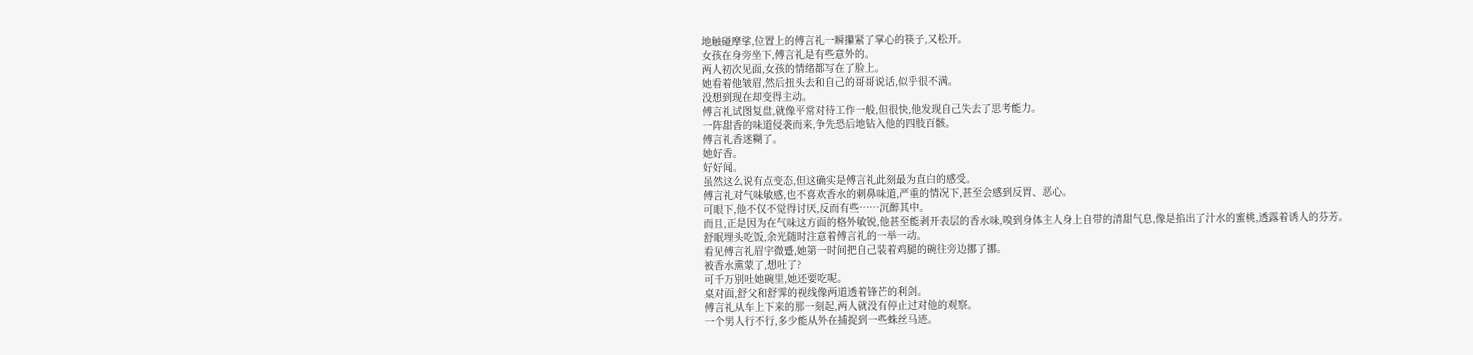地触碰摩挲,位置上的傅言礼一瞬攥紧了掌心的筷子,又松开。
女孩在身旁坐下,傅言礼是有些意外的。
两人初次见面,女孩的情绪都写在了脸上。
她看着他皱眉,然后扭头去和自己的哥哥说话,似乎很不满。
没想到现在却变得主动。
傅言礼试图复盘,就像平常对待工作一般,但很快,他发现自己失去了思考能力。
一阵甜香的味道侵袭而来,争先恐后地钻入他的四肢百骸。
傅言礼香迷糊了。
她好香。
好好闻。
虽然这么说有点变态,但这确实是傅言礼此刻最为直白的感受。
傅言礼对气味敏感,也不喜欢香水的刺鼻味道,严重的情况下,甚至会感到反胃、恶心。
可眼下,他不仅不觉得讨厌,反而有些……沉醉其中。
而且,正是因为在气味这方面的格外敏锐,他甚至能剥开表层的香水味,嗅到身体主人身上自带的清甜气息,像是掐出了汁水的蜜桃,透露着诱人的芬芳。
舒眠埋头吃饭,余光随时注意着傅言礼的一举一动。
看见傅言礼眉宇微蹙,她第一时间把自己装着鸡腿的碗往旁边挪了挪。
被香水熏蒙了,想吐了?
可千万别吐她碗里,她还要吃呢。
桌对面,舒父和舒霁的视线像两道透着锋芒的利剑。
傅言礼从车上下来的那一刻起,两人就没有停止过对他的观察。
一个男人行不行,多少能从外在捕捉到一些蛛丝马迹。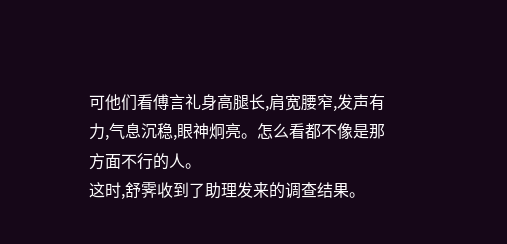可他们看傅言礼身高腿长,肩宽腰窄,发声有力,气息沉稳,眼神炯亮。怎么看都不像是那方面不行的人。
这时,舒霁收到了助理发来的调查结果。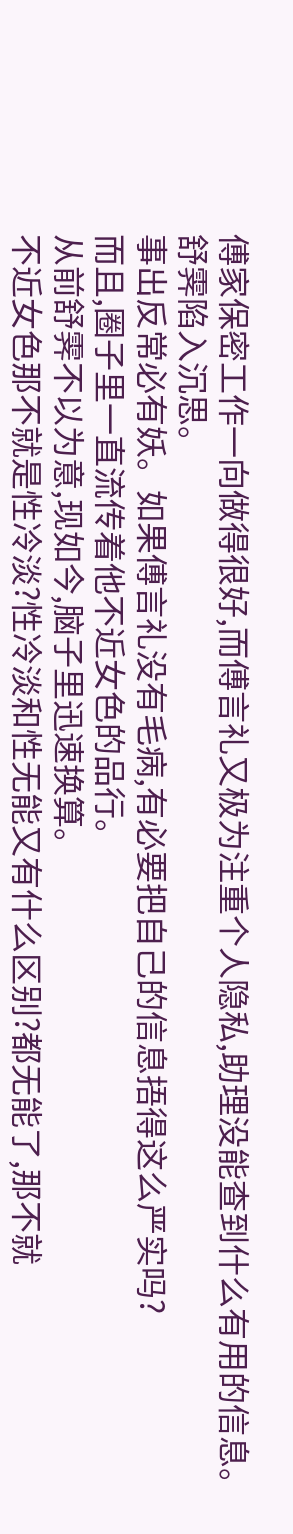傅家保密工作一向做得很好,而傅言礼又极为注重个人隐私,助理没能查到什么有用的信息。
舒霁陷入沉思。
事出反常必有妖。如果傅言礼没有毛病,有必要把自己的信息捂得这么严实吗?
而且,圈子里一直流传着他不近女色的品行。
从前舒霁不以为意,现如今,脑子里迅速换算。
不近女色那不就是性冷淡?性冷淡和性无能又有什么区别?都无能了,那不就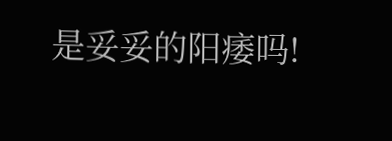是妥妥的阳痿吗!